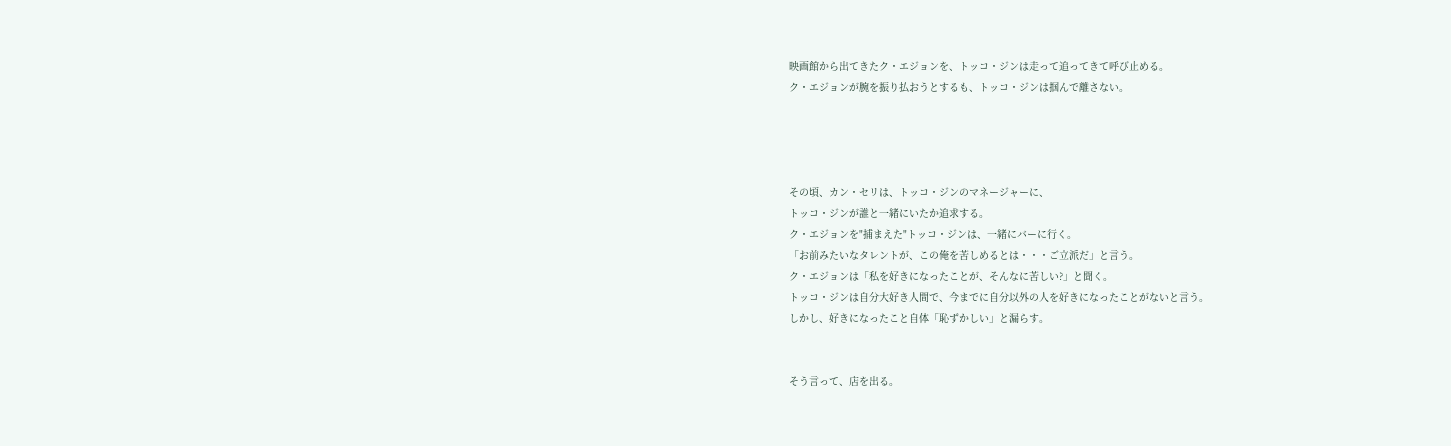映画館から出てきたク・エジョンを、トッコ・ジンは走って追ってきて呼び止める。
ク・エジョンが腕を振り払おうとするも、トッコ・ジンは掴んで離さない。




その頃、カン・セリは、トッコ・ジンのマネージャーに、
トッコ・ジンが誰と一緒にいたか追求する。
ク・エジョンを"捕まえた"トッコ・ジンは、一緒にバーに行く。
「お前みたいなタレントが、この俺を苦しめるとは・・・ご立派だ」と言う。
ク・エジョンは「私を好きになったことが、そんなに苦しい?」と聞く。
トッコ・ジンは自分大好き人間で、今までに自分以外の人を好きになったことがないと言う。
しかし、好きになったこと自体「恥ずかしい」と漏らす。


そう言って、店を出る。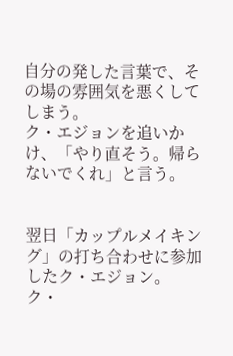自分の発した言葉で、その場の雰囲気を悪くしてしまう。
ク・エジョンを追いかけ、「やり直そう。帰らないでくれ」と言う。


翌日「カップルメイキング」の打ち合わせに参加したク・エジョン。
ク・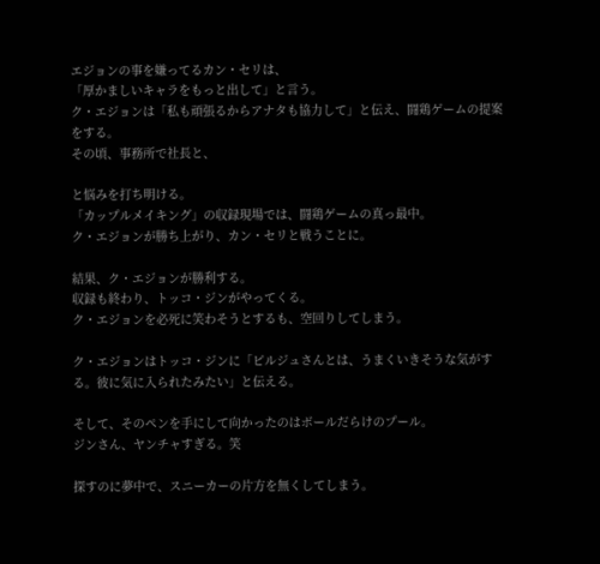エジョンの事を嫌ってるカン・セリは、
「厚かましいキャラをもっと出して」と言う。
ク・エジョンは「私も頑張るからアナタも協力して」と伝え、闘鶏ゲームの提案をする。
その頃、事務所で社長と、

と悩みを打ち明ける。
「カップルメイキング」の収録現場では、闘鶏ゲームの真っ最中。
ク・エジョンが勝ち上がり、カン・セリと戦うことに。

結果、ク・エジョンが勝利する。
収録も終わり、トッコ・ジンがやってくる。
ク・エジョンを必死に笑わそうとするも、空回りしてしまう。

ク・エジョンはトッコ・ジンに「ピルジュさんとは、うまくいきそうな気がする。彼に気に入られたみたい」と伝える。

そして、そのペンを手にして向かったのはボールだらけのプール。
ジンさん、ヤンチャすぎる。笑

探すのに夢中で、スニーカーの片方を無くしてしまう。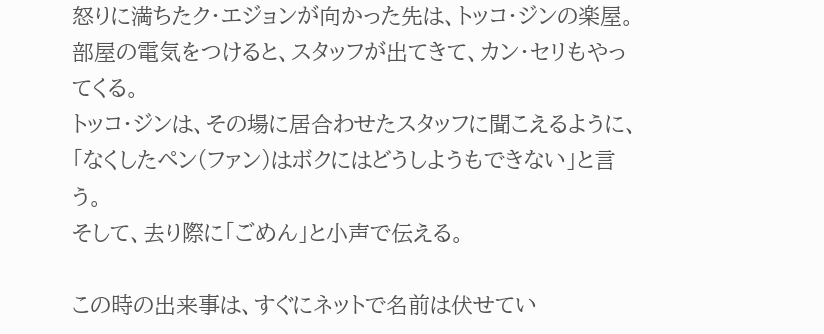怒りに満ちたク・エジョンが向かった先は、トッコ・ジンの楽屋。
部屋の電気をつけると、スタッフが出てきて、カン・セリもやってくる。
トッコ・ジンは、その場に居合わせたスタッフに聞こえるように、
「なくしたペン(ファン)はボクにはどうしようもできない」と言う。
そして、去り際に「ごめん」と小声で伝える。

この時の出来事は、すぐにネットで名前は伏せてい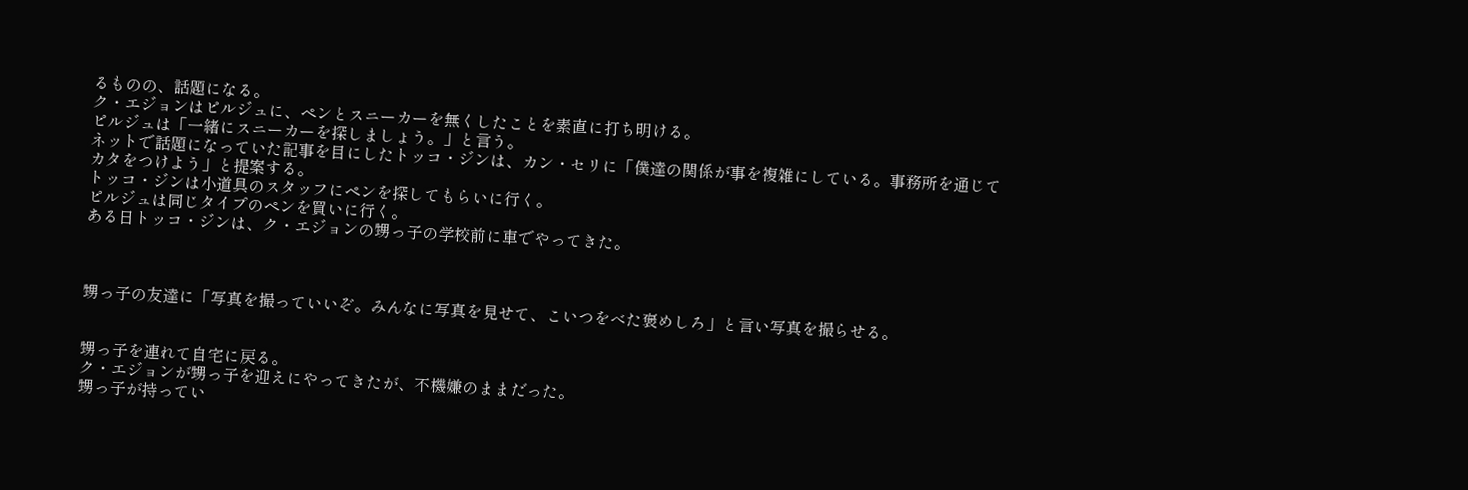るものの、話題になる。
ク・エジョンはピルジュに、ペンとスニーカーを無くしたことを素直に打ち明ける。
ピルジュは「一緒にスニーカーを探しましょう。」と言う。
ネットで話題になっていた記事を目にしたトッコ・ジンは、カン・セリに「僕達の関係が事を複雑にしている。事務所を通じてカタをつけよう」と提案する。
トッコ・ジンは小道具のスタッフにペンを探してもらいに行く。
ピルジュは同じタイプのペンを買いに行く。
ある日トッコ・ジンは、ク・エジョンの甥っ子の学校前に車でやってきた。



甥っ子の友達に「写真を撮っていいぞ。みんなに写真を見せて、こいつをべた褒めしろ」と言い写真を撮らせる。


甥っ子を連れて自宅に戻る。
ク・エジョンが甥っ子を迎えにやってきたが、不機嫌のままだった。
甥っ子が持ってい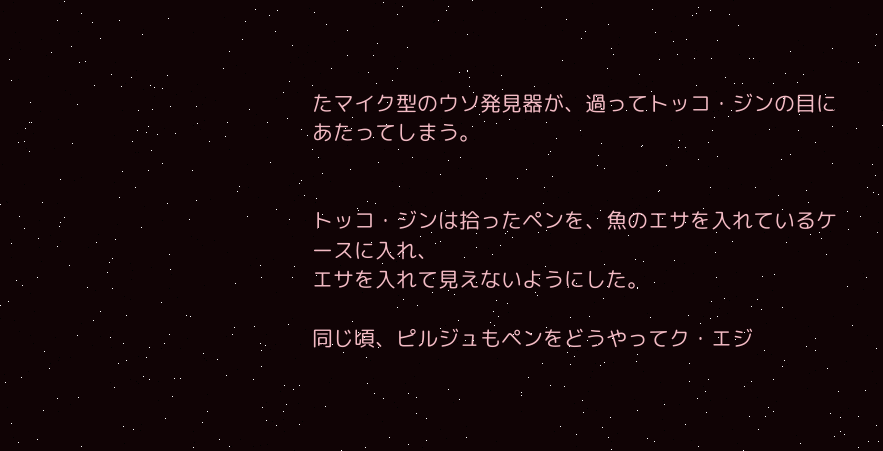たマイク型のウソ発見器が、過ってトッコ・ジンの目にあたってしまう。


トッコ・ジンは拾ったペンを、魚のエサを入れているケースに入れ、
エサを入れて見えないようにした。

同じ頃、ピルジュもペンをどうやってク・エジ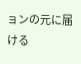ョンの元に届ける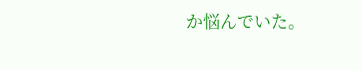か悩んでいた。